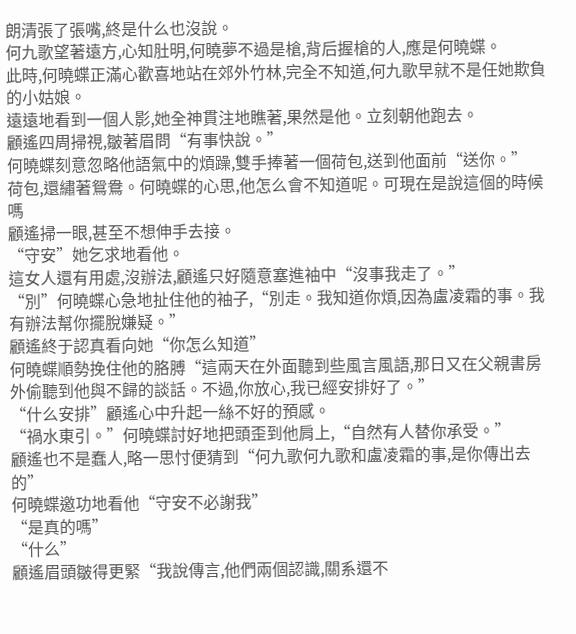朗清張了張嘴,終是什么也沒說。
何九歌望著遠方,心知肚明,何曉夢不過是槍,背后握槍的人,應是何曉蝶。
此時,何曉蝶正滿心歡喜地站在郊外竹林,完全不知道,何九歌早就不是任她欺負的小姑娘。
遠遠地看到一個人影,她全神貫注地瞧著,果然是他。立刻朝他跑去。
顧遙四周掃視,皺著眉問“有事快說。”
何曉蝶刻意忽略他語氣中的煩躁,雙手捧著一個荷包,送到他面前“送你。”
荷包,還繡著鴛鴦。何曉蝶的心思,他怎么會不知道呢。可現在是說這個的時候嗎
顧遙掃一眼,甚至不想伸手去接。
“守安”她乞求地看他。
這女人還有用處,沒辦法,顧遙只好隨意塞進袖中“沒事我走了。”
“別”何曉蝶心急地扯住他的袖子,“別走。我知道你煩,因為盧凌霜的事。我有辦法幫你擺脫嫌疑。”
顧遙終于認真看向她“你怎么知道”
何曉蝶順勢挽住他的胳膊“這兩天在外面聽到些風言風語,那日又在父親書房外偷聽到他與不歸的談話。不過,你放心,我已經安排好了。”
“什么安排”顧遙心中升起一絲不好的預感。
“禍水東引。”何曉蝶討好地把頭歪到他肩上,“自然有人替你承受。”
顧遙也不是蠢人,略一思忖便猜到“何九歌何九歌和盧凌霜的事,是你傳出去的”
何曉蝶邀功地看他“守安不必謝我”
“是真的嗎”
“什么”
顧遙眉頭皺得更緊“我說傳言,他們兩個認識,關系還不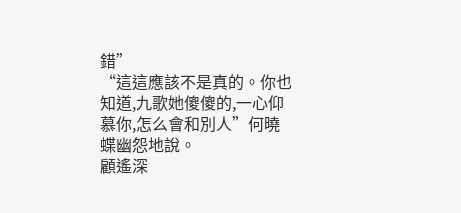錯”
“這這應該不是真的。你也知道,九歌她傻傻的,一心仰慕你,怎么會和別人”何曉蝶幽怨地說。
顧遙深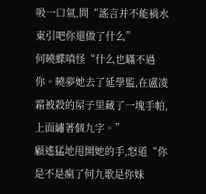吸一口氣,問“謠言并不能禍水東引吧你還做了什么”
何曉蝶嗔怪“什么也瞞不過你。曉夢她去了延學監,在盧凌霜被殺的屋子里藏了一塊手帕,上面繡著個九字。”
顧遙猛地甩開她的手,怒道“你是不是瘋了何九歌是你妹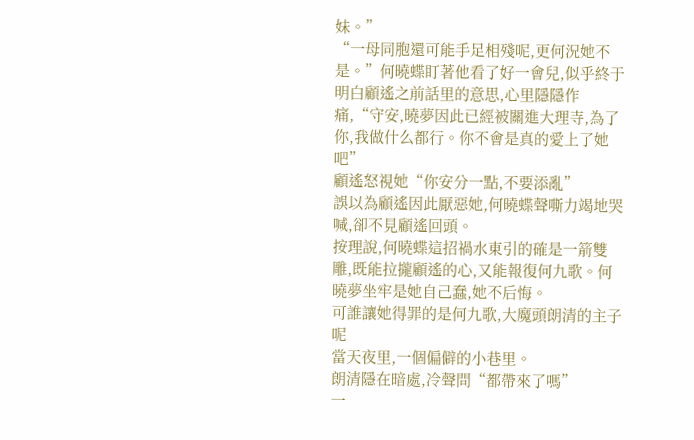妹。”
“一母同胞還可能手足相殘呢,更何況她不是。”何曉蝶盯著他看了好一會兒,似乎終于明白顧遙之前話里的意思,心里隱隱作痛,“守安,曉夢因此已經被關進大理寺,為了你,我做什么都行。你不會是真的愛上了她吧”
顧遙怒視她“你安分一點,不要添亂”
誤以為顧遙因此厭惡她,何曉蝶聲嘶力竭地哭喊,卻不見顧遙回頭。
按理說,何曉蝶這招禍水東引的確是一箭雙雕,既能拉攏顧遙的心,又能報復何九歌。何曉夢坐牢是她自己蠢,她不后悔。
可誰讓她得罪的是何九歌,大魔頭朗清的主子呢
當天夜里,一個偏僻的小巷里。
朗清隱在暗處,冷聲問“都帶來了嗎”
一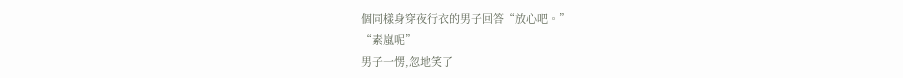個同樣身穿夜行衣的男子回答“放心吧。”
“素嵐呢”
男子一愣,忽地笑了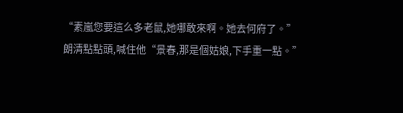“素嵐您要這么多老鼠,她哪敢來啊。她去何府了。”
朗清點點頭,喊住他“景春,那是個姑娘,下手重一點。”